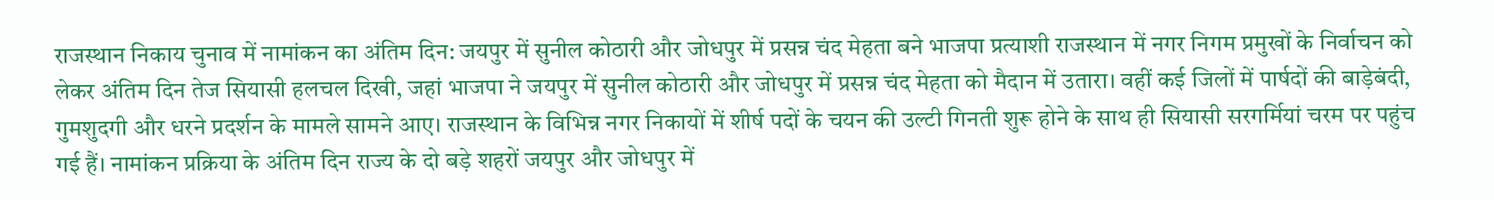राजस्थान निकाय चुनाव में नामांकन का अंतिम दिन: जयपुर में सुनील कोठारी और जोधपुर में प्रसन्न चंद मेहता बने भाजपा प्रत्याशी राजस्थान में नगर निगम प्रमुखों के निर्वाचन को लेकर अंतिम दिन तेज सियासी हलचल दिखी, जहां भाजपा ने जयपुर में सुनील कोठारी और जोधपुर में प्रसन्न चंद मेहता को मैदान में उतारा। वहीं कई जिलों में पार्षदों की बाड़ेबंदी, गुमशुदगी और धरने प्रदर्शन के मामले सामने आए। राजस्थान के विभिन्न नगर निकायों में शीर्ष पदों के चयन की उल्टी गिनती शुरू होने के साथ ही सियासी सरगर्मियां चरम पर पहुंच गई हैं। नामांकन प्रक्रिया के अंतिम दिन राज्य के दो बड़े शहरों जयपुर और जोधपुर में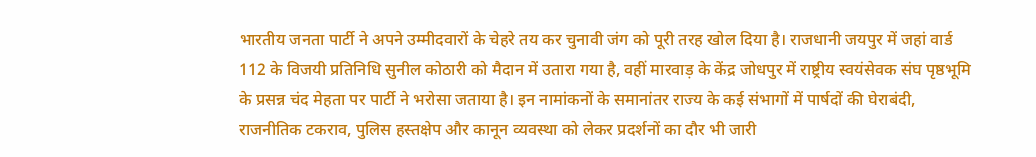भारतीय जनता पार्टी ने अपने उम्मीदवारों के चेहरे तय कर चुनावी जंग को पूरी तरह खोल दिया है। राजधानी जयपुर में जहां वार्ड 112 के विजयी प्रतिनिधि सुनील कोठारी को मैदान में उतारा गया है, वहीं मारवाड़ के केंद्र जोधपुर में राष्ट्रीय स्वयंसेवक संघ पृष्ठभूमि के प्रसन्न चंद मेहता पर पार्टी ने भरोसा जताया है। इन नामांकनों के समानांतर राज्य के कई संभागों में पार्षदों की घेराबंदी, राजनीतिक टकराव, पुलिस हस्तक्षेप और कानून व्यवस्था को लेकर प्रदर्शनों का दौर भी जारी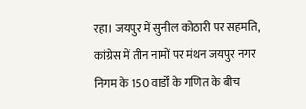रहा। जयपुर में सुनील कोठारी पर सहमति, कांग्रेस में तीन नामों पर मंथन जयपुर नगर निगम के 150 वार्डों के गणित के बीच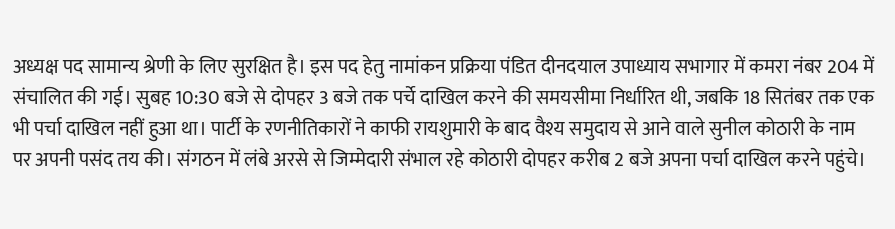अध्यक्ष पद सामान्य श्रेणी के लिए सुरक्षित है। इस पद हेतु नामांकन प्रक्रिया पंडित दीनदयाल उपाध्याय सभागार में कमरा नंबर 204 में संचालित की गई। सुबह 10:30 बजे से दोपहर 3 बजे तक पर्चे दाखिल करने की समयसीमा निर्धारित थी, जबकि 18 सितंबर तक एक भी पर्चा दाखिल नहीं हुआ था। पार्टी के रणनीतिकारों ने काफी रायशुमारी के बाद वैश्य समुदाय से आने वाले सुनील कोठारी के नाम पर अपनी पसंद तय की। संगठन में लंबे अरसे से जिम्मेदारी संभाल रहे कोठारी दोपहर करीब 2 बजे अपना पर्चा दाखिल करने पहुंचे।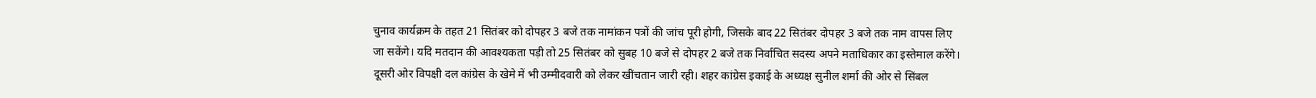चुनाव कार्यक्रम के तहत 21 सितंबर को दोपहर 3 बजे तक नामांकन पत्रों की जांच पूरी होगी, जिसके बाद 22 सितंबर दोपहर 3 बजे तक नाम वापस लिए जा सकेंगे। यदि मतदान की आवश्यकता पड़ी तो 25 सितंबर को सुबह 10 बजे से दोपहर 2 बजे तक निर्वाचित सदस्य अपने मताधिकार का इस्तेमाल करेंगे। दूसरी ओर विपक्षी दल कांग्रेस के खेमे में भी उम्मीदवारी को लेकर खींचतान जारी रही। शहर कांग्रेस इकाई के अध्यक्ष सुनील शर्मा की ओर से सिंबल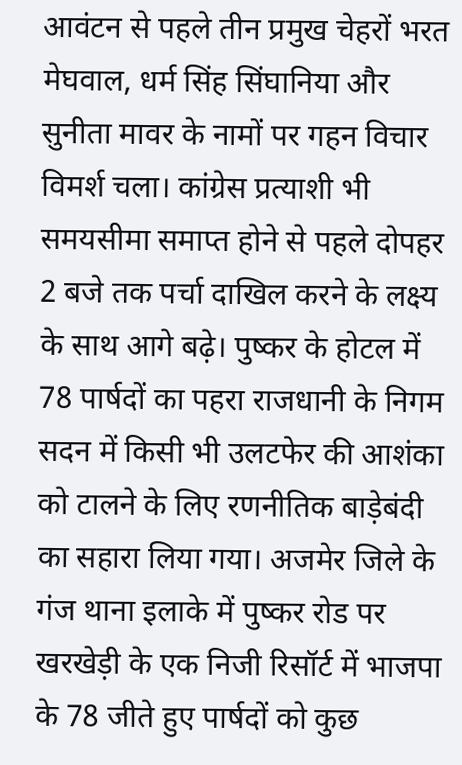आवंटन से पहले तीन प्रमुख चेहरों भरत मेघवाल, धर्म सिंह सिंघानिया और सुनीता मावर के नामों पर गहन विचार विमर्श चला। कांग्रेस प्रत्याशी भी समयसीमा समाप्त होने से पहले दोपहर 2 बजे तक पर्चा दाखिल करने के लक्ष्य के साथ आगे बढ़े। पुष्कर के होटल में 78 पार्षदों का पहरा राजधानी के निगम सदन में किसी भी उलटफेर की आशंका को टालने के लिए रणनीतिक बाड़ेबंदी का सहारा लिया गया। अजमेर जिले के गंज थाना इलाके में पुष्कर रोड पर खरखेड़ी के एक निजी रिसॉर्ट में भाजपा के 78 जीते हुए पार्षदों को कुछ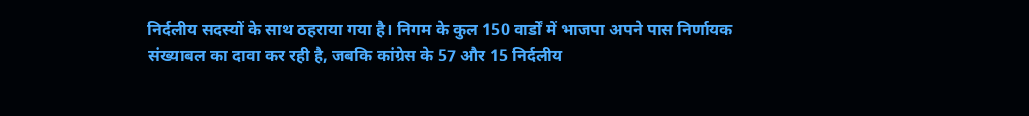निर्दलीय सदस्यों के साथ ठहराया गया है। निगम के कुल 150 वार्डों में भाजपा अपने पास निर्णायक संख्याबल का दावा कर रही है, जबकि कांग्रेस के 57 और 15 निर्दलीय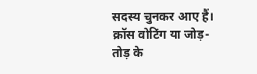सदस्य चुनकर आए हैं। क्रॉस वोटिंग या जोड़-तोड़ के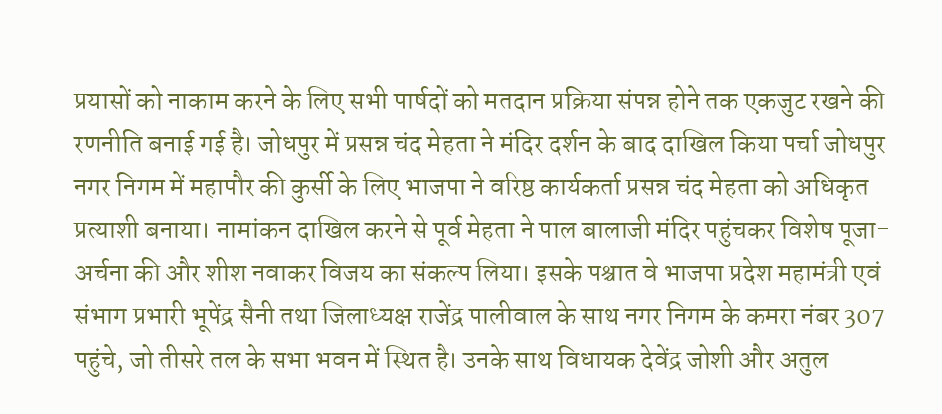प्रयासों को नाकाम करने के लिए सभी पार्षदों को मतदान प्रक्रिया संपन्न होने तक एकजुट रखने की रणनीति बनाई गई है। जोधपुर में प्रसन्न चंद मेहता ने मंदिर दर्शन के बाद दाखिल किया पर्चा जोधपुर नगर निगम में महापौर की कुर्सी के लिए भाजपा ने वरिष्ठ कार्यकर्ता प्रसन्न चंद मेहता को अधिकृत प्रत्याशी बनाया। नामांकन दाखिल करने से पूर्व मेहता ने पाल बालाजी मंदिर पहुंचकर विशेष पूजा-अर्चना की और शीश नवाकर विजय का संकल्प लिया। इसके पश्चात वे भाजपा प्रदेश महामंत्री एवं संभाग प्रभारी भूपेंद्र सैनी तथा जिलाध्यक्ष राजेंद्र पालीवाल के साथ नगर निगम के कमरा नंबर 307 पहुंचे, जो तीसरे तल के सभा भवन में स्थित है। उनके साथ विधायक देवेंद्र जोशी और अतुल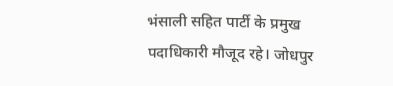भंसाली सहित पार्टी के प्रमुख पदाधिकारी मौजूद रहे। जोधपुर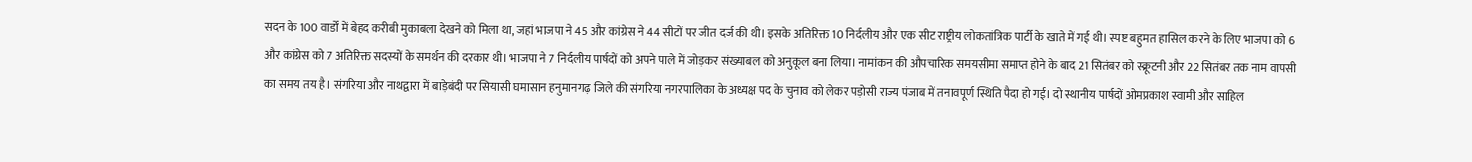सदन के 100 वार्डों में बेहद करीबी मुकाबला देखने को मिला था, जहां भाजपा ने 45 और कांग्रेस ने 44 सीटों पर जीत दर्ज की थी। इसके अतिरिक्त 10 निर्दलीय और एक सीट राष्ट्रीय लोकतांत्रिक पार्टी के खाते में गई थी। स्पष्ट बहुमत हासिल करने के लिए भाजपा को 6 और कांग्रेस को 7 अतिरिक्त सदस्यों के समर्थन की दरकार थी। भाजपा ने 7 निर्दलीय पार्षदों को अपने पाले में जोड़कर संख्याबल को अनुकूल बना लिया। नामांकन की औपचारिक समयसीमा समाप्त होने के बाद 21 सितंबर को स्क्रूटनी और 22 सितंबर तक नाम वापसी का समय तय है। संगरिया और नाथद्वारा में बाड़ेबंदी पर सियासी घमासान हनुमानगढ़ जिले की संगरिया नगरपालिका के अध्यक्ष पद के चुनाव को लेकर पड़ोसी राज्य पंजाब में तनावपूर्ण स्थिति पैदा हो गई। दो स्थानीय पार्षदों ओमप्रकाश स्वामी और साहिल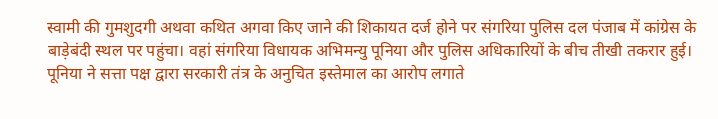स्वामी की गुमशुदगी अथवा कथित अगवा किए जाने की शिकायत दर्ज होने पर संगरिया पुलिस दल पंजाब में कांग्रेस के बाड़ेबंदी स्थल पर पहुंचा। वहां संगरिया विधायक अभिमन्यु पूनिया और पुलिस अधिकारियों के बीच तीखी तकरार हुई। पूनिया ने सत्ता पक्ष द्वारा सरकारी तंत्र के अनुचित इस्तेमाल का आरोप लगाते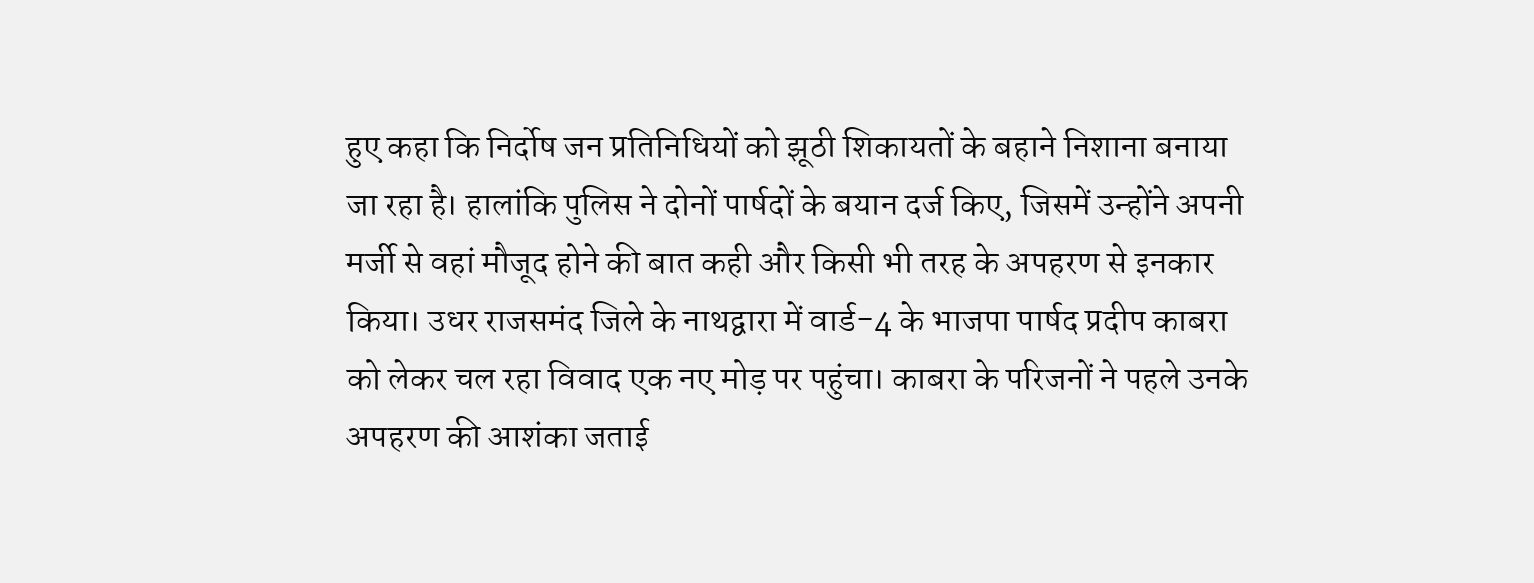हुए कहा कि निर्दोष जन प्रतिनिधियों को झूठी शिकायतों के बहाने निशाना बनाया जा रहा है। हालांकि पुलिस ने दोनों पार्षदों के बयान दर्ज किए, जिसमें उन्होंने अपनी मर्जी से वहां मौजूद होने की बात कही और किसी भी तरह के अपहरण से इनकार किया। उधर राजसमंद जिले के नाथद्वारा में वार्ड-4 के भाजपा पार्षद प्रदीप काबरा को लेकर चल रहा विवाद एक नए मोड़ पर पहुंचा। काबरा के परिजनों ने पहले उनके अपहरण की आशंका जताई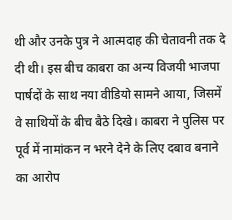थी और उनके पुत्र ने आत्मदाह की चेतावनी तक दे दी थी। इस बीच काबरा का अन्य विजयी भाजपा पार्षदों के साथ नया वीडियो सामने आया, जिसमें वे साथियों के बीच बैठे दिखे। काबरा ने पुलिस पर पूर्व में नामांकन न भरने देने के लिए दबाव बनाने का आरोप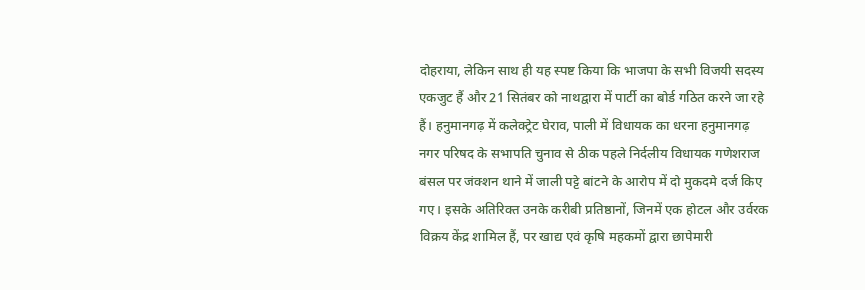दोहराया, लेकिन साथ ही यह स्पष्ट किया कि भाजपा के सभी विजयी सदस्य एकजुट हैं और 21 सितंबर को नाथद्वारा में पार्टी का बोर्ड गठित करने जा रहे हैं। हनुमानगढ़ में कलेक्ट्रेट घेराव, पाली में विधायक का धरना हनुमानगढ़ नगर परिषद के सभापति चुनाव से ठीक पहले निर्दलीय विधायक गणेशराज बंसल पर जंक्शन थाने में जाली पट्टे बांटने के आरोप में दो मुकदमे दर्ज किए गए। इसके अतिरिक्त उनके करीबी प्रतिष्ठानों, जिनमें एक होटल और उर्वरक विक्रय केंद्र शामिल हैं, पर खाद्य एवं कृषि महकमों द्वारा छापेमारी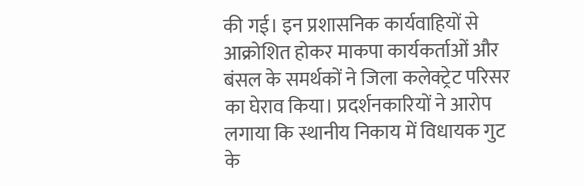की गई। इन प्रशासनिक कार्यवाहियों से आक्रोशित होकर माकपा कार्यकर्ताओं और बंसल के समर्थकों ने जिला कलेक्ट्रेट परिसर का घेराव किया। प्रदर्शनकारियों ने आरोप लगाया कि स्थानीय निकाय में विधायक गुट के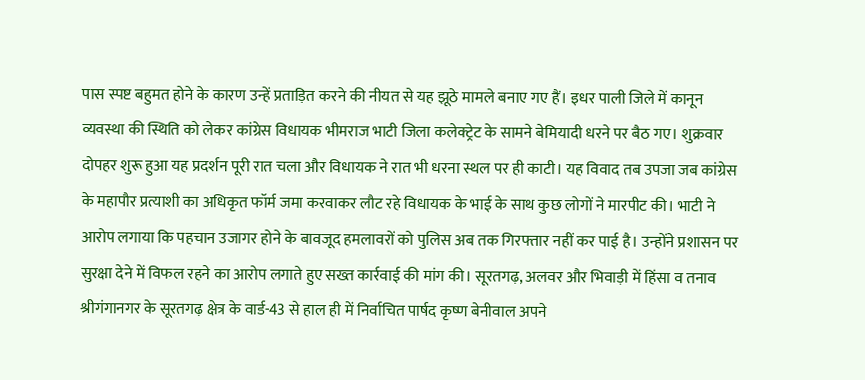पास स्पष्ट बहुमत होने के कारण उन्हें प्रताड़ित करने की नीयत से यह झूठे मामले बनाए गए हैं। इधर पाली जिले में कानून व्यवस्था की स्थिति को लेकर कांग्रेस विधायक भीमराज भाटी जिला कलेक्ट्रेट के सामने बेमियादी धरने पर बैठ गए। शुक्रवार दोपहर शुरू हुआ यह प्रदर्शन पूरी रात चला और विधायक ने रात भी धरना स्थल पर ही काटी। यह विवाद तब उपजा जब कांग्रेस के महापौर प्रत्याशी का अधिकृत फॉर्म जमा करवाकर लौट रहे विधायक के भाई के साथ कुछ लोगों ने मारपीट की। भाटी ने आरोप लगाया कि पहचान उजागर होने के बावजूद हमलावरों को पुलिस अब तक गिरफ्तार नहीं कर पाई है। उन्होंने प्रशासन पर सुरक्षा देने में विफल रहने का आरोप लगाते हुए सख्त कार्रवाई की मांग की। सूरतगढ़, अलवर और भिवाड़ी में हिंसा व तनाव श्रीगंगानगर के सूरतगढ़ क्षेत्र के वार्ड-43 से हाल ही में निर्वाचित पार्षद कृष्ण बेनीवाल अपने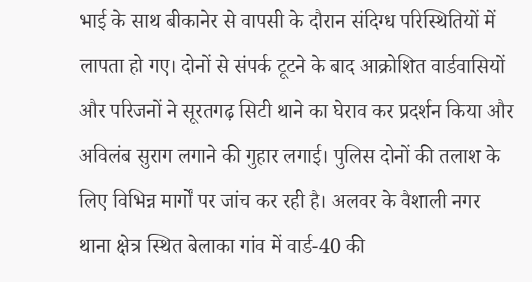भाई के साथ बीकानेर से वापसी के दौरान संदिग्ध परिस्थितियों में लापता हो गए। दोनों से संपर्क टूटने के बाद आक्रोशित वार्डवासियों और परिजनों ने सूरतगढ़ सिटी थाने का घेराव कर प्रदर्शन किया और अविलंब सुराग लगाने की गुहार लगाई। पुलिस दोनों की तलाश के लिए विभिन्न मार्गों पर जांच कर रही है। अलवर के वैशाली नगर थाना क्षेत्र स्थित बेलाका गांव में वार्ड-40 की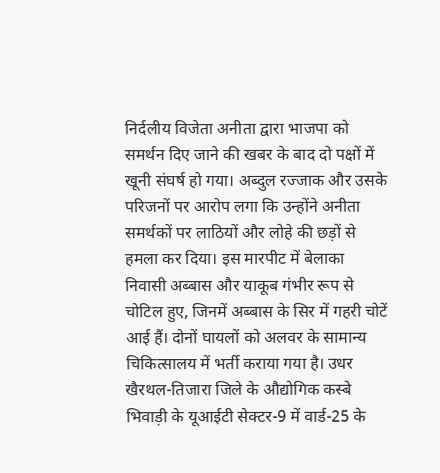निर्दलीय विजेता अनीता द्वारा भाजपा को समर्थन दिए जाने की खबर के बाद दो पक्षों में खूनी संघर्ष हो गया। अब्दुल रज्जाक और उसके परिजनों पर आरोप लगा कि उन्होंने अनीता समर्थकों पर लाठियों और लोहे की छड़ों से हमला कर दिया। इस मारपीट में बेलाका निवासी अब्बास और याकूब गंभीर रूप से चोटिल हुए, जिनमें अब्बास के सिर में गहरी चोटें आई हैं। दोनों घायलों को अलवर के सामान्य चिकित्सालय में भर्ती कराया गया है। उधर खैरथल-तिजारा जिले के औद्योगिक कस्बे भिवाड़ी के यूआईटी सेक्टर-9 में वार्ड-25 के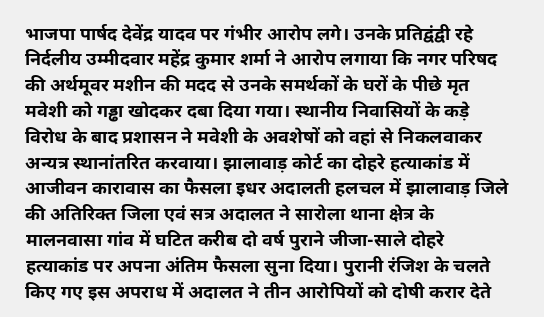भाजपा पार्षद देवेंद्र यादव पर गंभीर आरोप लगे। उनके प्रतिद्वंद्वी रहे निर्दलीय उम्मीदवार महेंद्र कुमार शर्मा ने आरोप लगाया कि नगर परिषद की अर्थमूवर मशीन की मदद से उनके समर्थकों के घरों के पीछे मृत मवेशी को गड्ढा खोदकर दबा दिया गया। स्थानीय निवासियों के कड़े विरोध के बाद प्रशासन ने मवेशी के अवशेषों को वहां से निकलवाकर अन्यत्र स्थानांतरित करवाया। झालावाड़ कोर्ट का दोहरे हत्याकांड में आजीवन कारावास का फैसला इधर अदालती हलचल में झालावाड़ जिले की अतिरिक्त जिला एवं सत्र अदालत ने सारोला थाना क्षेत्र के मालनवासा गांव में घटित करीब दो वर्ष पुराने जीजा-साले दोहरे हत्याकांड पर अपना अंतिम फैसला सुना दिया। पुरानी रंजिश के चलते किए गए इस अपराध में अदालत ने तीन आरोपियों को दोषी करार देते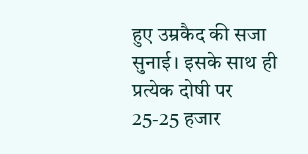हुए उम्रकैद की सजा सुनाई। इसके साथ ही प्रत्येक दोषी पर 25-25 हजार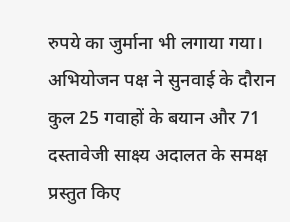रुपये का जुर्माना भी लगाया गया। अभियोजन पक्ष ने सुनवाई के दौरान कुल 25 गवाहों के बयान और 71 दस्तावेजी साक्ष्य अदालत के समक्ष प्रस्तुत किए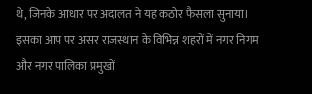थे, जिनके आधार पर अदालत ने यह कठोर फैसला सुनाया। इसका आप पर असर राजस्थान के विभिन्न शहरों में नगर निगम और नगर पालिका प्रमुखों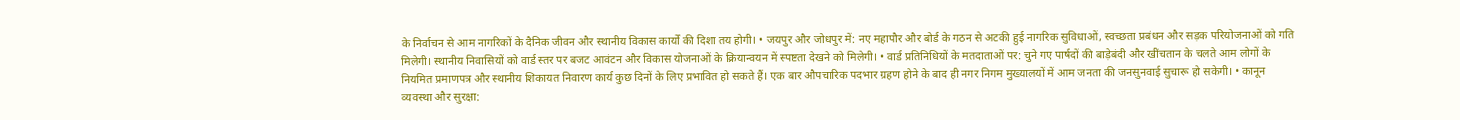के निर्वाचन से आम नागरिकों के दैनिक जीवन और स्थानीय विकास कार्यों की दिशा तय होगी। • जयपुर और जोधपुर में: नए महापौर और बोर्ड के गठन से अटकी हुई नागरिक सुविधाओं, स्वच्छता प्रबंधन और सड़क परियोजनाओं को गति मिलेगी। स्थानीय निवासियों को वार्ड स्तर पर बजट आवंटन और विकास योजनाओं के क्रियान्वयन में स्पष्टता देखने को मिलेगी। • वार्ड प्रतिनिधियों के मतदाताओं पर: चुने गए पार्षदों की बाड़ेबंदी और खींचतान के चलते आम लोगों के नियमित प्रमाणपत्र और स्थानीय शिकायत निवारण कार्य कुछ दिनों के लिए प्रभावित हो सकते हैं। एक बार औपचारिक पदभार ग्रहण होने के बाद ही नगर निगम मुख्यालयों में आम जनता की जनसुनवाई सुचारू हो सकेगी। • कानून व्यवस्था और सुरक्षा: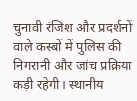चुनावी रंजिश और प्रदर्शनों वाले कस्बों में पुलिस की निगरानी और जांच प्रक्रिया कड़ी रहेगी। स्थानीय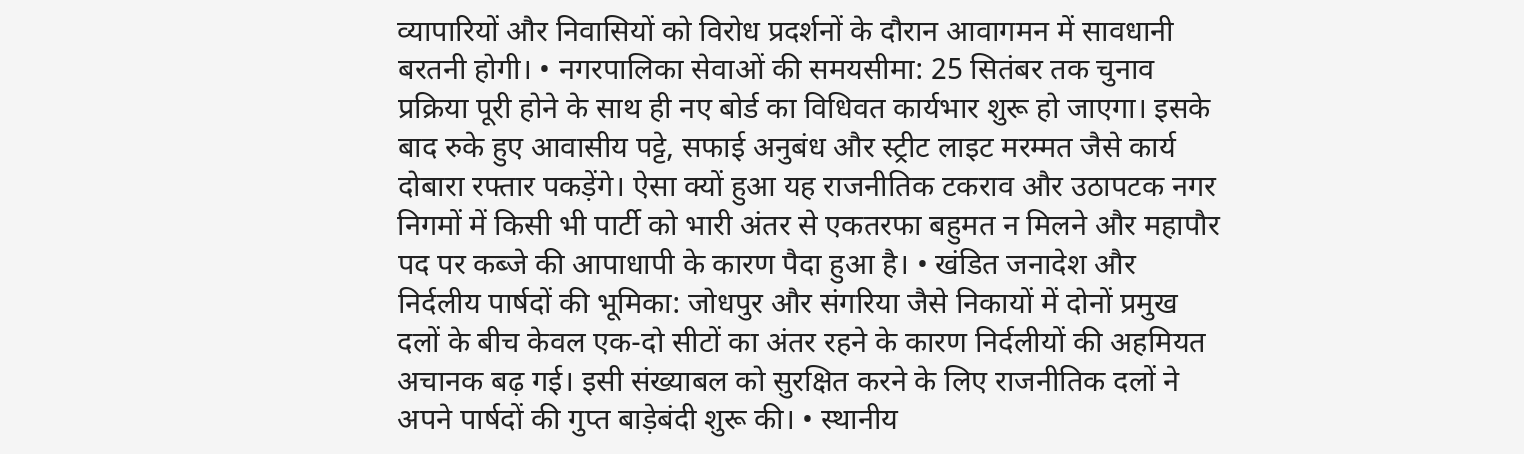व्यापारियों और निवासियों को विरोध प्रदर्शनों के दौरान आवागमन में सावधानी बरतनी होगी। • नगरपालिका सेवाओं की समयसीमा: 25 सितंबर तक चुनाव प्रक्रिया पूरी होने के साथ ही नए बोर्ड का विधिवत कार्यभार शुरू हो जाएगा। इसके बाद रुके हुए आवासीय पट्टे, सफाई अनुबंध और स्ट्रीट लाइट मरम्मत जैसे कार्य दोबारा रफ्तार पकड़ेंगे। ऐसा क्यों हुआ यह राजनीतिक टकराव और उठापटक नगर निगमों में किसी भी पार्टी को भारी अंतर से एकतरफा बहुमत न मिलने और महापौर पद पर कब्जे की आपाधापी के कारण पैदा हुआ है। • खंडित जनादेश और निर्दलीय पार्षदों की भूमिका: जोधपुर और संगरिया जैसे निकायों में दोनों प्रमुख दलों के बीच केवल एक-दो सीटों का अंतर रहने के कारण निर्दलीयों की अहमियत अचानक बढ़ गई। इसी संख्याबल को सुरक्षित करने के लिए राजनीतिक दलों ने अपने पार्षदों की गुप्त बाड़ेबंदी शुरू की। • स्थानीय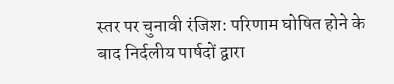स्तर पर चुनावी रंजिश: परिणाम घोषित होने के बाद निर्दलीय पार्षदों द्वारा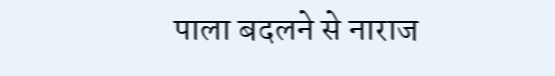पाला बदलने से नाराज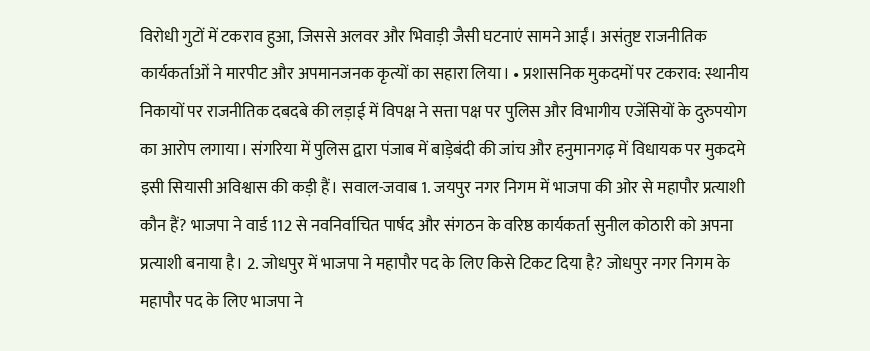विरोधी गुटों में टकराव हुआ, जिससे अलवर और भिवाड़ी जैसी घटनाएं सामने आईं। असंतुष्ट राजनीतिक कार्यकर्ताओं ने मारपीट और अपमानजनक कृत्यों का सहारा लिया। • प्रशासनिक मुकदमों पर टकराव: स्थानीय निकायों पर राजनीतिक दबदबे की लड़ाई में विपक्ष ने सत्ता पक्ष पर पुलिस और विभागीय एजेंसियों के दुरुपयोग का आरोप लगाया। संगरिया में पुलिस द्वारा पंजाब में बाड़ेबंदी की जांच और हनुमानगढ़ में विधायक पर मुकदमे इसी सियासी अविश्वास की कड़ी हैं। सवाल-जवाब 1. जयपुर नगर निगम में भाजपा की ओर से महापौर प्रत्याशी कौन हैं? भाजपा ने वार्ड 112 से नवनिर्वाचित पार्षद और संगठन के वरिष्ठ कार्यकर्ता सुनील कोठारी को अपना प्रत्याशी बनाया है। 2. जोधपुर में भाजपा ने महापौर पद के लिए किसे टिकट दिया है? जोधपुर नगर निगम के महापौर पद के लिए भाजपा ने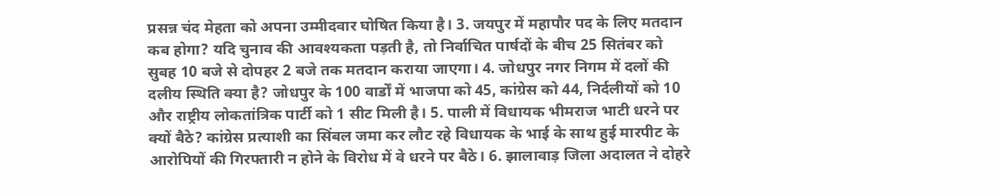प्रसन्न चंद मेहता को अपना उम्मीदवार घोषित किया है। 3. जयपुर में महापौर पद के लिए मतदान कब होगा? यदि चुनाव की आवश्यकता पड़ती है, तो निर्वाचित पार्षदों के बीच 25 सितंबर को सुबह 10 बजे से दोपहर 2 बजे तक मतदान कराया जाएगा। 4. जोधपुर नगर निगम में दलों की दलीय स्थिति क्या है? जोधपुर के 100 वार्डों में भाजपा को 45, कांग्रेस को 44, निर्दलीयों को 10 और राष्ट्रीय लोकतांत्रिक पार्टी को 1 सीट मिली है। 5. पाली में विधायक भीमराज भाटी धरने पर क्यों बैठे? कांग्रेस प्रत्याशी का सिंबल जमा कर लौट रहे विधायक के भाई के साथ हुई मारपीट के आरोपियों की गिरफ्तारी न होने के विरोध में वे धरने पर बैठे। 6. झालावाड़ जिला अदालत ने दोहरे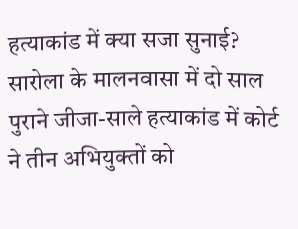हत्याकांड में क्या सजा सुनाई? सारोला के मालनवासा में दो साल पुराने जीजा-साले हत्याकांड में कोर्ट ने तीन अभियुक्तों को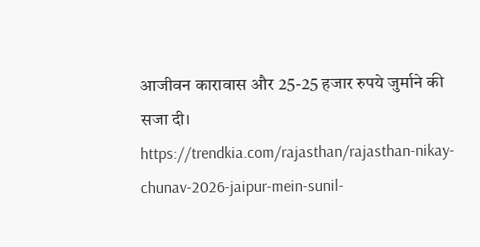आजीवन कारावास और 25-25 हजार रुपये जुर्माने की सजा दी। https://trendkia.com/rajasthan/rajasthan-nikay-chunav-2026-jaipur-mein-sunil-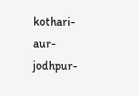kothari-aur-jodhpur-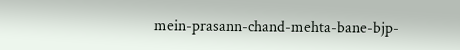mein-prasann-chand-mehta-bane-bjp-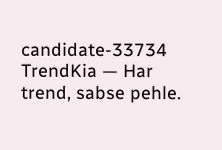candidate-33734 TrendKia — Har trend, sabse pehle.